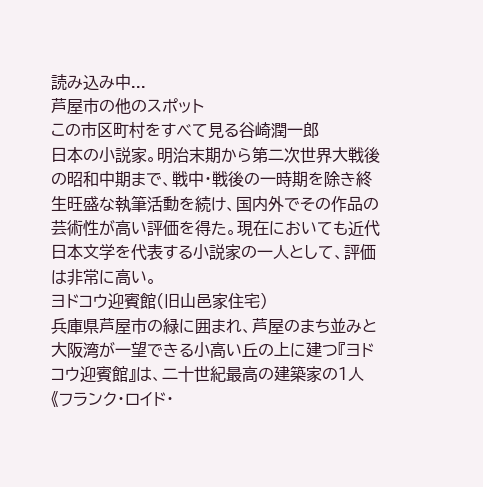読み込み中...
芦屋市の他のスポット
この市区町村をすべて見る谷崎潤一郎
日本の小説家。明治末期から第二次世界大戦後の昭和中期まで、戦中・戦後の一時期を除き終生旺盛な執筆活動を続け、国内外でその作品の芸術性が高い評価を得た。現在においても近代日本文学を代表する小説家の一人として、評価は非常に高い。
ヨドコウ迎賓館(旧山邑家住宅)
兵庫県芦屋市の緑に囲まれ、芦屋のまち並みと大阪湾が一望できる小高い丘の上に建つ『ヨドコウ迎賓館』は、二十世紀最高の建築家の1人《フランク・ロイド・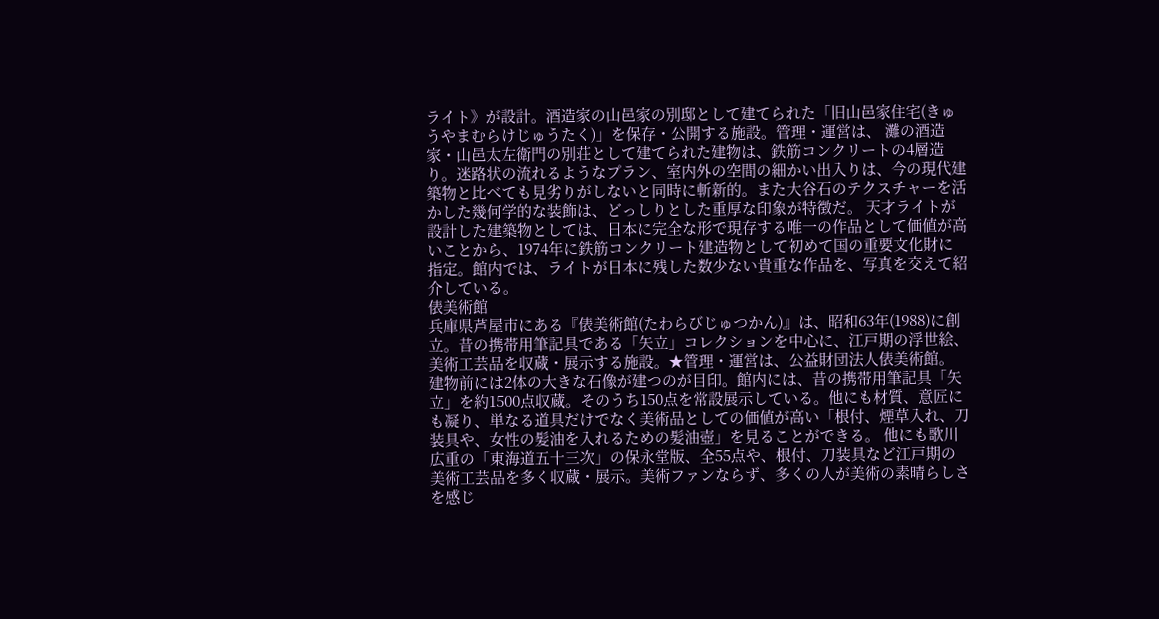ライト》が設計。酒造家の山邑家の別邸として建てられた「旧山邑家住宅(きゅうやまむらけじゅうたく)」を保存・公開する施設。管理・運営は、 灘の酒造家・山邑太左衛門の別荘として建てられた建物は、鉄筋コンクリートの4層造り。迷路状の流れるようなプラン、室内外の空間の細かい出入りは、今の現代建築物と比べても見劣りがしないと同時に斬新的。また大谷石のテクスチャーを活かした幾何学的な装飾は、どっしりとした重厚な印象が特徴だ。 天才ライトが設計した建築物としては、日本に完全な形で現存する唯一の作品として価値が高いことから、1974年に鉄筋コンクリート建造物として初めて国の重要文化財に指定。館内では、ライトが日本に残した数少ない貴重な作品を、写真を交えて紹介している。
俵美術館
兵庫県芦屋市にある『俵美術館(たわらびじゅつかん)』は、昭和63年(1988)に創立。昔の携帯用筆記具である「矢立」コレクションを中心に、江戸期の浮世絵、美術工芸品を収蔵・展示する施設。★管理・運営は、公益財団法人俵美術館。 建物前には2体の大きな石像が建つのが目印。館内には、昔の携帯用筆記具「矢立」を約1500点収蔵。そのうち150点を常設展示している。他にも材質、意匠にも凝り、単なる道具だけでなく美術品としての価値が高い「根付、煙草入れ、刀装具や、女性の髪油を入れるための髪油壺」を見ることができる。 他にも歌川広重の「東海道五十三次」の保永堂版、全55点や、根付、刀装具など江戸期の美術工芸品を多く収蔵・展示。美術ファンならず、多くの人が美術の素晴らしさを感じ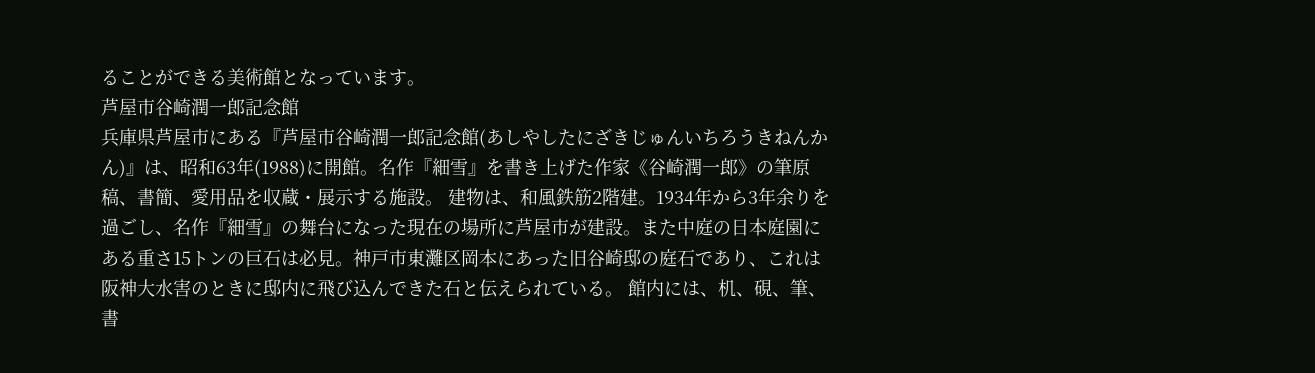ることができる美術館となっています。
芦屋市谷崎潤一郎記念館
兵庫県芦屋市にある『芦屋市谷崎潤一郎記念館(あしやしたにざきじゅんいちろうきねんかん)』は、昭和63年(1988)に開館。名作『細雪』を書き上げた作家《谷崎潤一郎》の筆原稿、書簡、愛用品を収蔵・展示する施設。 建物は、和風鉄筋2階建。1934年から3年余りを過ごし、名作『細雪』の舞台になった現在の場所に芦屋市が建設。また中庭の日本庭園にある重さ15トンの巨石は必見。神戸市東灘区岡本にあった旧谷崎邸の庭石であり、これは阪神大水害のときに邸内に飛び込んできた石と伝えられている。 館内には、机、硯、筆、書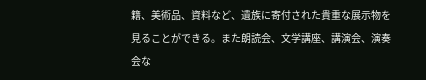籍、美術品、資料など、遺族に寄付された貴重な展示物を見ることができる。また朗読会、文学講座、講演会、演奏会な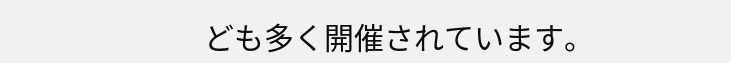ども多く開催されています。